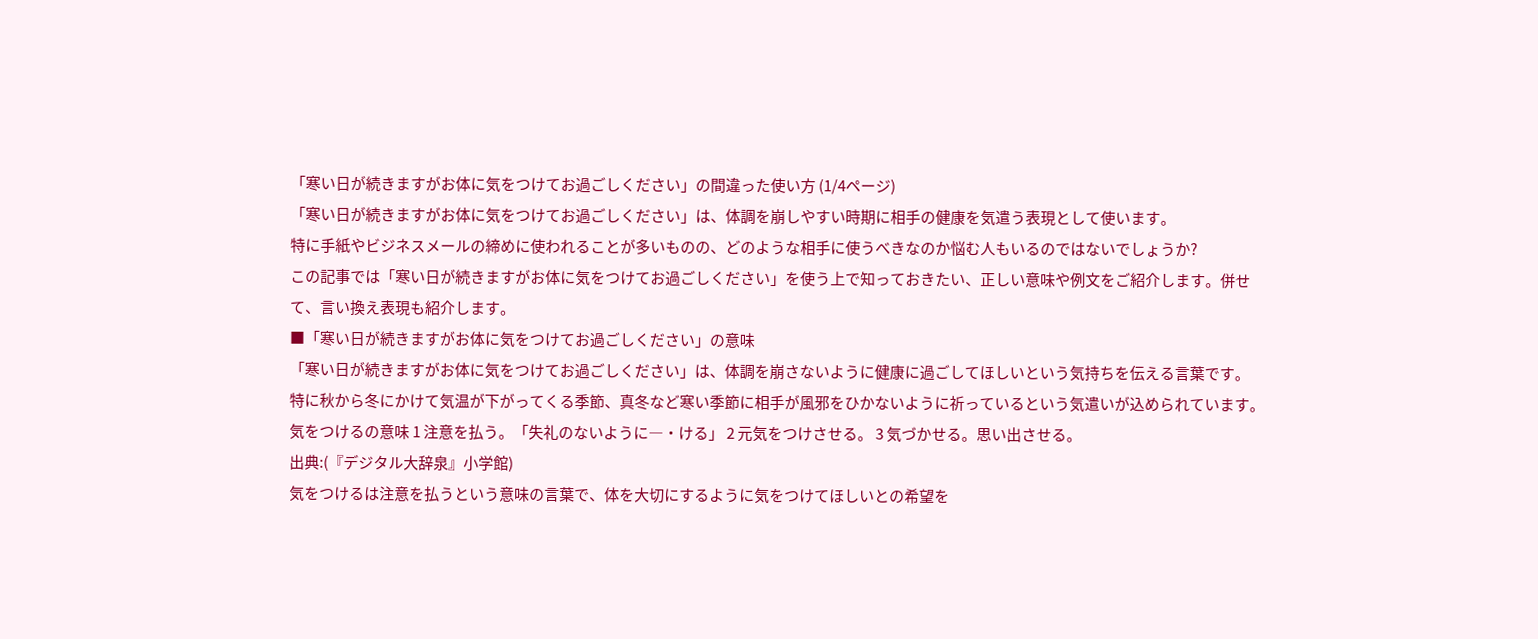「寒い日が続きますがお体に気をつけてお過ごしください」の間違った使い方 (1/4ページ)
「寒い日が続きますがお体に気をつけてお過ごしください」は、体調を崩しやすい時期に相手の健康を気遣う表現として使います。
特に手紙やビジネスメールの締めに使われることが多いものの、どのような相手に使うべきなのか悩む人もいるのではないでしょうか?
この記事では「寒い日が続きますがお体に気をつけてお過ごしください」を使う上で知っておきたい、正しい意味や例文をご紹介します。併せて、言い換え表現も紹介します。
■「寒い日が続きますがお体に気をつけてお過ごしください」の意味
「寒い日が続きますがお体に気をつけてお過ごしください」は、体調を崩さないように健康に過ごしてほしいという気持ちを伝える言葉です。
特に秋から冬にかけて気温が下がってくる季節、真冬など寒い季節に相手が風邪をひかないように祈っているという気遣いが込められています。
気をつけるの意味 1 注意を払う。「失礼のないように―・ける」 2 元気をつけさせる。 3 気づかせる。思い出させる。
出典:(『デジタル大辞泉』小学館)
気をつけるは注意を払うという意味の言葉で、体を大切にするように気をつけてほしいとの希望を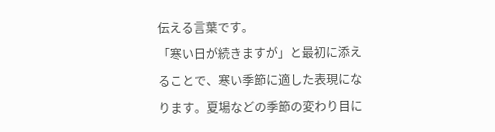伝える言葉です。
「寒い日が続きますが」と最初に添えることで、寒い季節に適した表現になります。夏場などの季節の変わり目に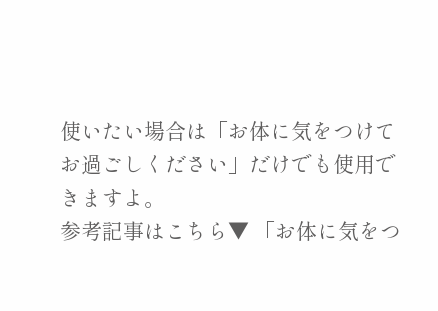使いたい場合は「お体に気をつけてお過ごしください」だけでも使用できますよ。
参考記事はこちら▼ 「お体に気をつ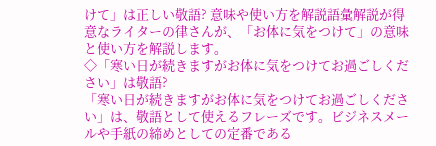けて」は正しい敬語? 意味や使い方を解説語彙解説が得意なライターの律さんが、「お体に気をつけて」の意味と使い方を解説します。
◇「寒い日が続きますがお体に気をつけてお過ごしください」は敬語?
「寒い日が続きますがお体に気をつけてお過ごしください」は、敬語として使えるフレーズです。ビジネスメールや手紙の締めとしての定番である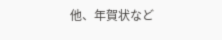他、年賀状など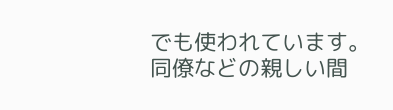でも使われています。
同僚などの親しい間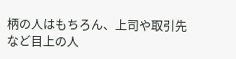柄の人はもちろん、上司や取引先など目上の人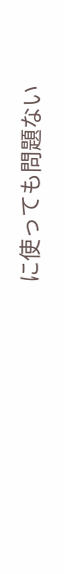に使っても問題ない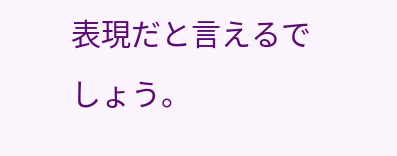表現だと言えるでしょう。